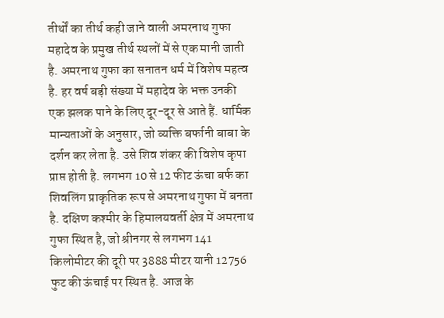तीर्थों का तीर्थ कही जाने वाली अमरनाथ गुफा महादेव के प्रमुख तीर्थ स्थलों में से एक मानी जाती है. अमरनाथ गुफा का सनातन धर्म में विशेष महत्व है. हर वर्ष बड़ी संख्या में महादेव के भक्त उनकी एक झलक पाने के लिए दूर-दूर से आते हैं. धार्मिक मान्यताओं के अनुसार, जो व्यक्ति बर्फानी बाबा के दर्शन कर लेता है. उसे शिव शंकर की विशेष कृपा प्राप्त होती है. लगभग 10 से 12 फीट ऊंचा बर्फ का शिवलिंग प्राकृतिक रूप से अमरनाथ गुफा में बनता है. दक्षिण कश्मीर के हिमालयवर्ती क्षेत्र में अमरनाथ गुफा स्थित है, जो श्रीनगर से लगभग 141 किलोमीटर की दूरी पर 3888 मीटर यानी 12756 फुट की ऊंचाई पर स्थित है. आज के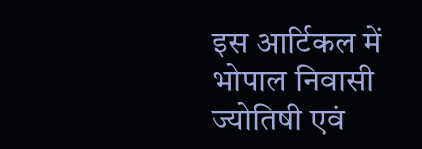इस आर्टिकल में भोपाल निवासी ज्योतिषी एवं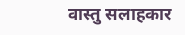वास्तु सलाहकार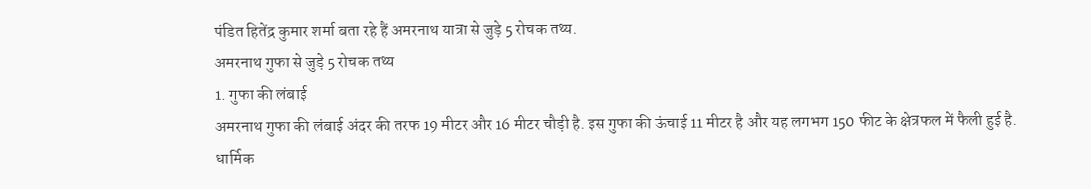पंडित हितेंद्र कुमार शर्मा बता रहे हैं अमरनाथ यात्रा से जुड़े 5 रोचक तथ्य.
अमरनाथ गुफा से जुड़े 5 रोचक तथ्य
1. गुफा की लंबाई
अमरनाथ गुफा की लंबाई अंदर की तरफ 19 मीटर और 16 मीटर चौड़ी है. इस गुफा की ऊंचाई 11 मीटर है और यह लगभग 150 फीट के क्षेत्रफल में फैली हुई है. धार्मिक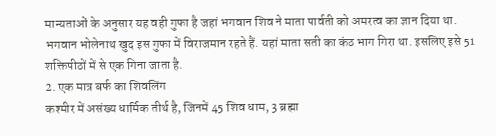मान्यताओं के अनुसार यह वही गुफा है जहां भगवान शिव ने माता पार्वती को अमरत्व का ज्ञान दिया था. भगवान भोलेनाथ खुद इस गुफा में विराजमान रहते हैं. यहां माता सती का कंठ भाग गिरा था. इसलिए इसे 51 शक्तिपीठों में से एक गिना जाता है.
2. एक मात्र बर्फ का शिवलिंग
कश्मीर में असंख्य धार्मिक तीर्थ है, जिनमें 45 शिव धाम, 3 ब्रह्मा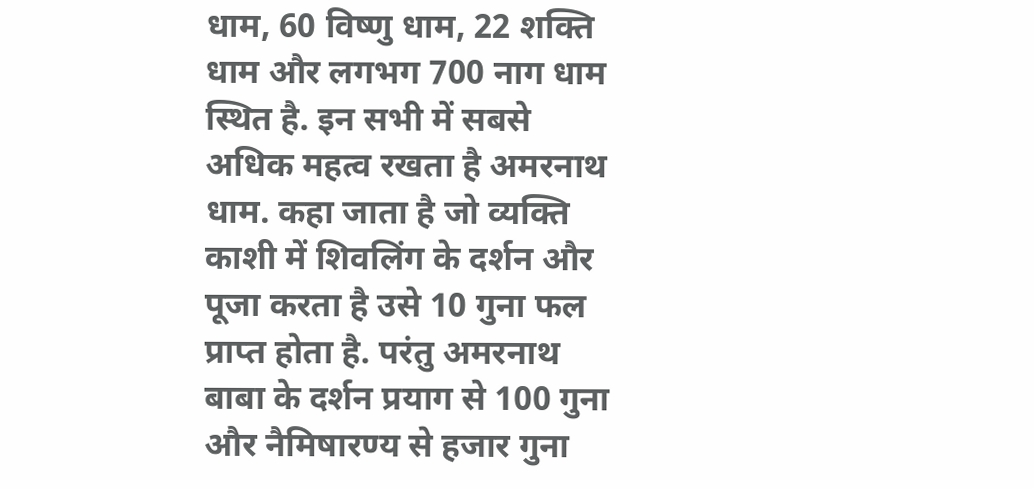धाम, 60 विष्णु धाम, 22 शक्ति धाम और लगभग 700 नाग धाम स्थित है. इन सभी में सबसे अधिक महत्व रखता है अमरनाथ धाम. कहा जाता है जो व्यक्ति काशी में शिवलिंग के दर्शन और पूजा करता है उसे 10 गुना फल प्राप्त होता है. परंतु अमरनाथ बाबा के दर्शन प्रयाग से 100 गुना और नैमिषारण्य से हजार गुना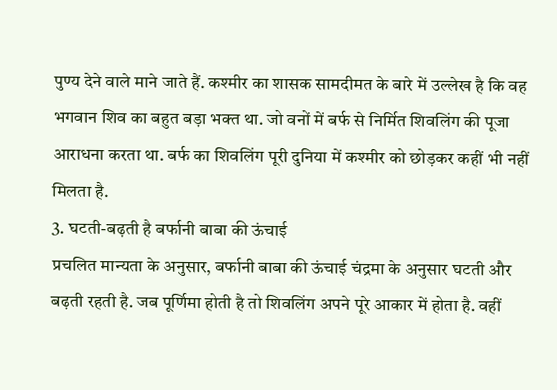पुण्य देने वाले माने जाते हैं. कश्मीर का शासक सामदीमत के बारे में उल्लेख है कि वह भगवान शिव का बहुत बड़ा भक्त था. जो वनों में बर्फ से निर्मित शिवलिंग की पूजा आराधना करता था. बर्फ का शिवलिंग पूरी दुनिया में कश्मीर को छोड़कर कहीं भी नहीं मिलता है.
3. घटती-बढ़ती है बर्फानी बाबा की ऊंचाई
प्रचलित मान्यता के अनुसार, बर्फानी बाबा की ऊंचाई चंद्रमा के अनुसार घटती और बढ़ती रहती है. जब पूर्णिमा होती है तो शिवलिंग अपने पूरे आकार में होता है. वहीं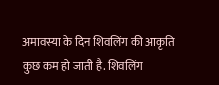अमावस्या के दिन शिवलिंग की आकृति कुछ कम हो जाती है. शिवलिंग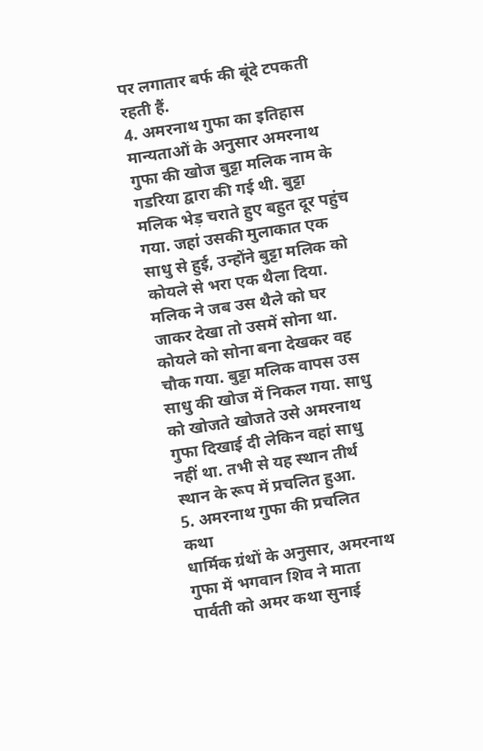पर लगातार बर्फ की बूंदे टपकती रहती हैं.
4. अमरनाथ गुफा का इतिहास
मान्यताओं के अनुसार अमरनाथ गुफा की खोज बुट्टा मलिक नाम के गडरिया द्वारा की गई थी. बुट्टा मलिक भेड़ चराते हुए बहुत दूर पहुंच गया. जहां उसकी मुलाकात एक साधु से हुई, उन्होंने बुट्टा मलिक को कोयले से भरा एक थैला दिया. मलिक ने जब उस थैले को घर जाकर देखा तो उसमें सोना था. कोयले को सोना बना देखकर वह चौक गया. बुट्टा मलिक वापस उस साधु की खोज में निकल गया. साधु को खोजते खोजते उसे अमरनाथ गुफा दिखाई दी लेकिन वहां साधु नहीं था. तभी से यह स्थान तीर्थ स्थान के रूप में प्रचलित हुआ.
5. अमरनाथ गुफा की प्रचलित कथा
धार्मिक ग्रंथों के अनुसार, अमरनाथ गुफा में भगवान शिव ने माता पार्वती को अमर कथा सुनाई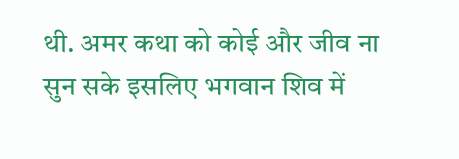थी. अमर कथा को कोई और जीव ना सुन सके इसलिए भगवान शिव में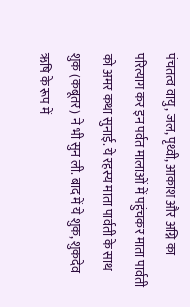पंचतत्व वायु, जल, पृथ्वी, आकाश और अग्नि का परित्याग कर इन पर्वत मालाओं में पहुंचकर माता पार्वती को अमर कथा सुनाई. ये रहस्य माता पार्वती के साथ शुक (कबूतर) ने भी सुन ली. बाद में ये शुक, शुकदेव ऋषि के रूप में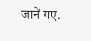जानें गए.